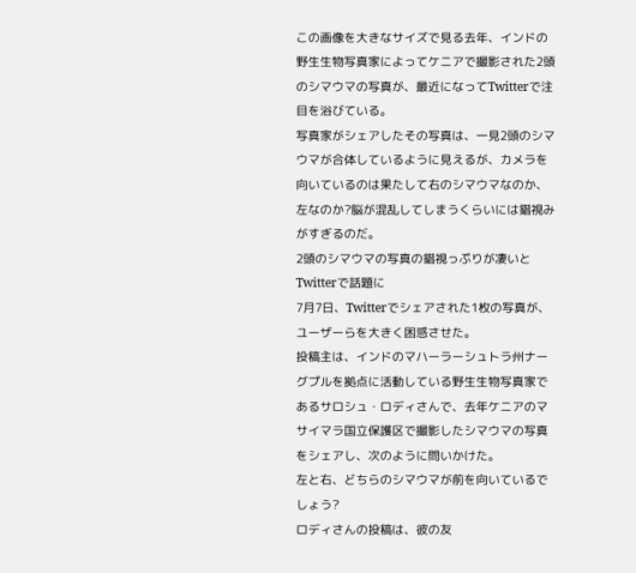この画像を大きなサイズで見る去年、インドの野生生物写真家によってケニアで撮影された2頭のシマウマの写真が、最近になってTwitterで注目を浴びている。
写真家がシェアしたその写真は、一見2頭のシマウマが合体しているように見えるが、カメラを向いているのは果たして右のシマウマなのか、左なのか?脳が混乱してしまうくらいには錯視みがすぎるのだ。
2頭のシマウマの写真の錯視っぷりが凄いとTwitterで話題に
7月7日、Twitterでシェアされた1枚の写真が、ユーザーらを大きく困惑させた。
投稿主は、インドのマハーラーシュトラ州ナーグプルを拠点に活動している野生生物写真家であるサロシュ・ロディさんで、去年ケニアのマサイマラ国立保護区で撮影したシマウマの写真をシェアし、次のように問いかけた。
左と右、どちらのシマウマが前を向いているでしょう?
ロディさんの投稿は、彼の友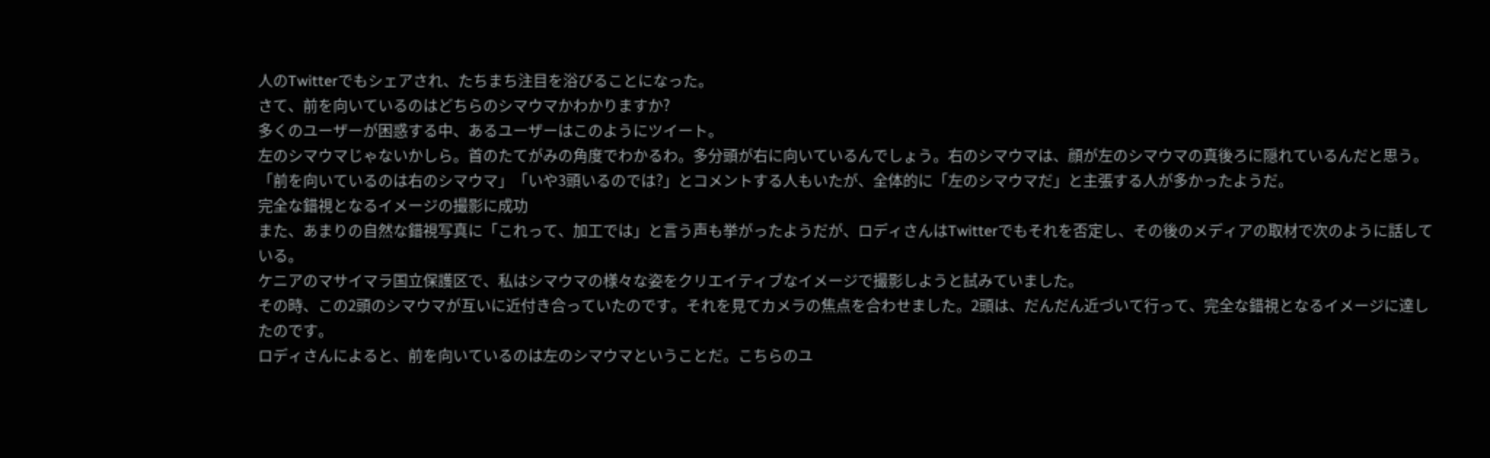人のTwitterでもシェアされ、たちまち注目を浴びることになった。
さて、前を向いているのはどちらのシマウマかわかりますか?
多くのユーザーが困惑する中、あるユーザーはこのようにツイート。
左のシマウマじゃないかしら。首のたてがみの角度でわかるわ。多分頭が右に向いているんでしょう。右のシマウマは、顔が左のシマウマの真後ろに隠れているんだと思う。
「前を向いているのは右のシマウマ」「いや3頭いるのでは?」とコメントする人もいたが、全体的に「左のシマウマだ」と主張する人が多かったようだ。
完全な錯視となるイメージの撮影に成功
また、あまりの自然な錯視写真に「これって、加工では」と言う声も挙がったようだが、ロディさんはTwitterでもそれを否定し、その後のメディアの取材で次のように話している。
ケニアのマサイマラ国立保護区で、私はシマウマの様々な姿をクリエイティブなイメージで撮影しようと試みていました。
その時、この2頭のシマウマが互いに近付き合っていたのです。それを見てカメラの焦点を合わせました。2頭は、だんだん近づいて行って、完全な錯視となるイメージに達したのです。
ロディさんによると、前を向いているのは左のシマウマということだ。こちらのユ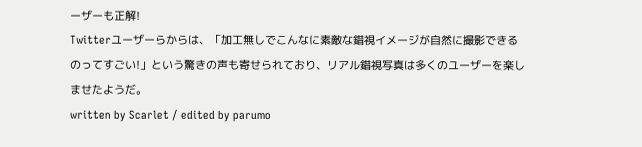ーザーも正解!
Twitterユーザーらからは、「加工無しでこんなに素敵な錯視イメージが自然に撮影できるのってすごい!」という驚きの声も寄せられており、リアル錯視写真は多くのユーザーを楽しませたようだ。
written by Scarlet / edited by parumo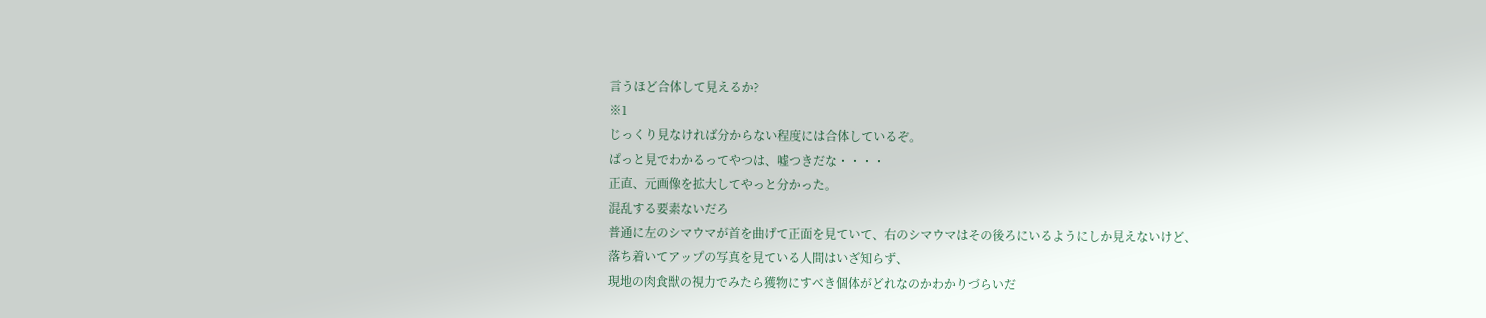言うほど合体して見えるか?
※1
じっくり見なければ分からない程度には合体しているぞ。
ぱっと見でわかるってやつは、嘘つきだな・・・・
正直、元画像を拡大してやっと分かった。
混乱する要素ないだろ
普通に左のシマウマが首を曲げて正面を見ていて、右のシマウマはその後ろにいるようにしか見えないけど、
落ち着いてアップの写真を見ている人間はいざ知らず、
現地の肉食獣の視力でみたら獲物にすべき個体がどれなのかわかりづらいだ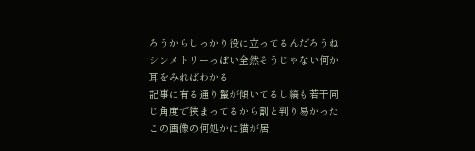ろうからしっかり役に立ってるんだろうね
シンメトリーっぽい全然そうじゃない何か
耳をみればわかる
記事に有る通り鬣が傾いてるし縞も若干同じ角度で狭まってるから割と判り易かった
この画像の何処かに猫が居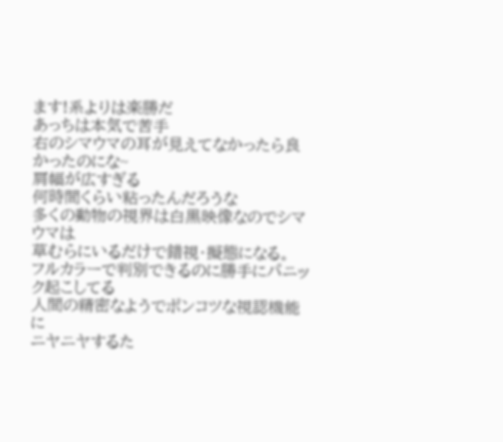ます!系よりは楽勝だ
あっちは本気で苦手
右のシマウマの耳が見えてなかったら良かったのにな~
肩幅が広すぎる
何時間くらい粘ったんだろうな
多くの動物の視界は白黒映像なのでシマウマは
草むらにいるだけで錯視・擬態になる。
フルカラーで判別できるのに勝手にパニック起こしてる
人間の精密なようでポンコツな視認機能に
ニヤニヤするた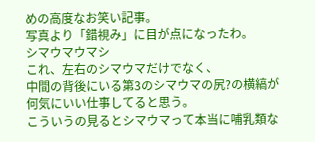めの高度なお笑い記事。
写真より「錯視み」に目が点になったわ。
シマウマウマシ
これ、左右のシマウマだけでなく、
中間の背後にいる第3のシマウマの尻?の横縞が
何気にいい仕事してると思う。
こういうの見るとシマウマって本当に哺乳類な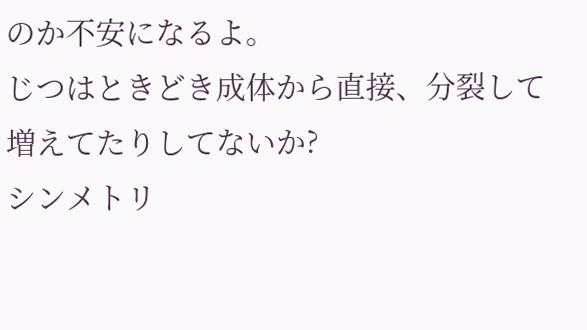のか不安になるよ。
じつはときどき成体から直接、分裂して増えてたりしてないか?
シンメトリ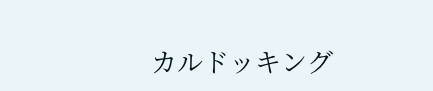カルドッキング